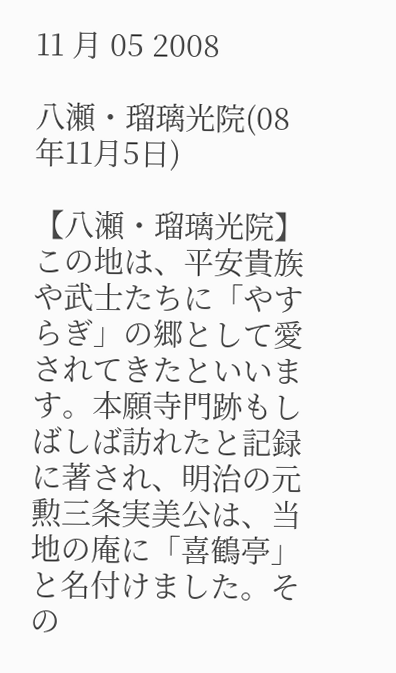11 月 05 2008

八瀬・瑠璃光院(08年11月5日)

【八瀬・瑠璃光院】
この地は、平安貴族や武士たちに「やすらぎ」の郷として愛されてきたといいます。本願寺門跡もしばしば訪れたと記録に著され、明治の元勲三条実美公は、当地の庵に「喜鶴亭」と名付けました。その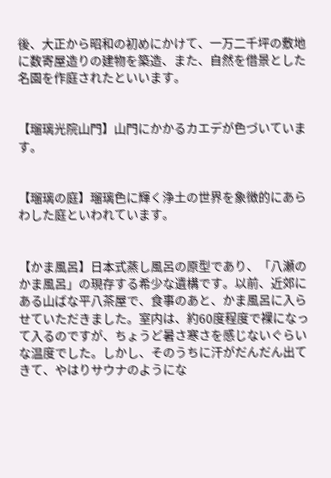後、大正から昭和の初めにかけて、一万二千坪の敷地に数寄屋造りの建物を築造、また、自然を借景とした名園を作庭されたといいます。


【瑠璃光院山門】山門にかかるカエデが色づいています。


【瑠璃の庭】瑠璃色に輝く浄土の世界を象徴的にあらわした庭といわれています。


【かま風呂】日本式蒸し風呂の原型であり、「八瀬のかま風呂」の現存する希少な遺構です。以前、近郊にある山ばな平八茶屋で、食事のあと、かま風呂に入らせていただきました。室内は、約60度程度で裸になって入るのですが、ちょうど暑さ寒さを感じないぐらいな温度でした。しかし、そのうちに汗がだんだん出てきて、やはりサウナのようにな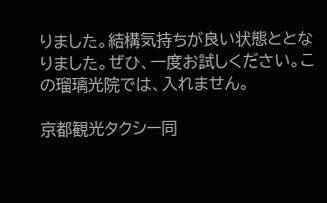りました。結構気持ちが良い状態ととなりました。ぜひ、一度お試しください。この瑠璃光院では、入れません。

京都観光タクシー同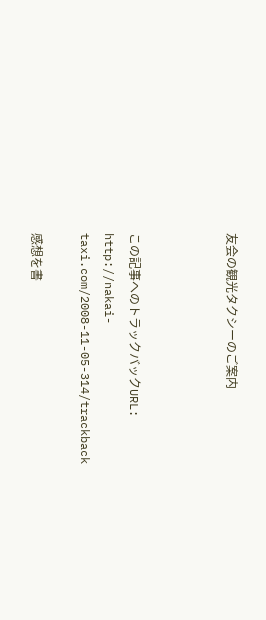友会の観光タクシーのご案内



この記事へのトラックバックURL:
http://nakai-taxi.com/2008-11-05-314/trackback

感想を書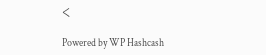く

Powered by WP Hashcash